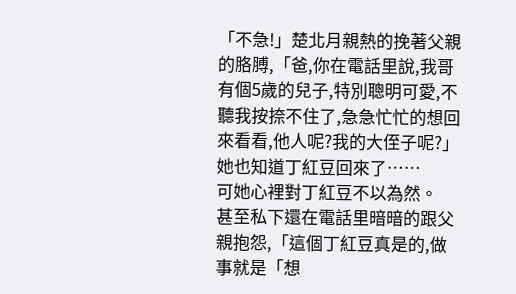「不急!」楚北月親熱的挽著父親的胳膊,「爸,你在電話里說,我哥有個5歲的兒子,特別聰明可愛,不聽我按捺不住了,急急忙忙的想回來看看,他人呢?我的大侄子呢?」
她也知道丁紅豆回來了……
可她心裡對丁紅豆不以為然。
甚至私下還在電話里暗暗的跟父親抱怨,「這個丁紅豆真是的,做事就是「想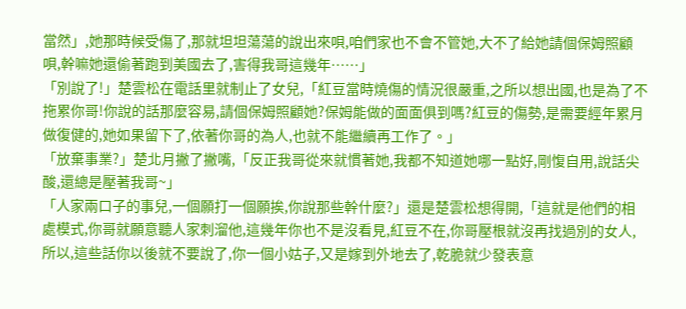當然」,她那時候受傷了,那就坦坦蕩蕩的說出來唄,咱們家也不會不管她,大不了給她請個保姆照顧唄,幹嘛她還偷著跑到美國去了,害得我哥這幾年……」
「別說了!」楚雲松在電話里就制止了女兒,「紅豆當時燒傷的情況很嚴重,之所以想出國,也是為了不拖累你哥!你說的話那麼容易,請個保姆照顧她?保姆能做的面面俱到嗎?紅豆的傷勢,是需要經年累月做復健的,她如果留下了,依著你哥的為人,也就不能繼續再工作了。」
「放棄事業?」楚北月撇了撇嘴,「反正我哥從來就慣著她,我都不知道她哪一點好,剛愎自用,說話尖酸,還總是壓著我哥~」
「人家兩口子的事兒,一個願打一個願挨,你說那些幹什麼?」還是楚雲松想得開,「這就是他們的相處模式,你哥就願意聽人家刺溜他,這幾年你也不是沒看見,紅豆不在,你哥壓根就沒再找過別的女人,所以,這些話你以後就不要說了,你一個小姑子,又是嫁到外地去了,乾脆就少發表意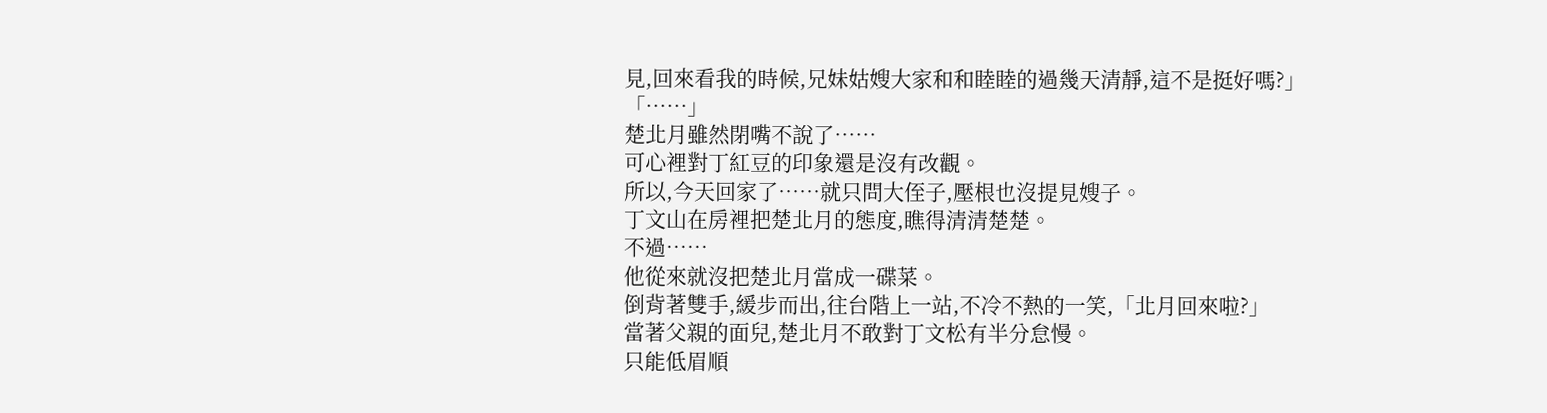見,回來看我的時候,兄妹姑嫂大家和和睦睦的過幾天清靜,這不是挺好嗎?」
「……」
楚北月雖然閉嘴不說了……
可心裡對丁紅豆的印象還是沒有改觀。
所以,今天回家了……就只問大侄子,壓根也沒提見嫂子。
丁文山在房裡把楚北月的態度,瞧得清清楚楚。
不過……
他從來就沒把楚北月當成一碟菜。
倒背著雙手,緩步而出,往台階上一站,不冷不熱的一笑,「北月回來啦?」
當著父親的面兒,楚北月不敢對丁文松有半分怠慢。
只能低眉順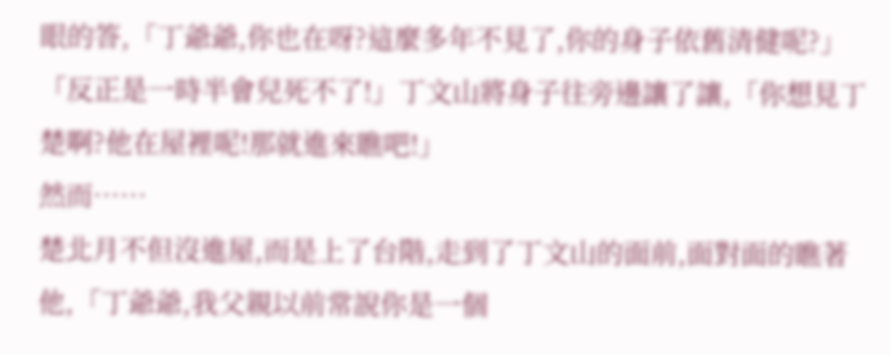眼的答,「丁爺爺,你也在呀?這麼多年不見了,你的身子依舊清健呢?」
「反正是一時半會兒死不了!」丁文山將身子往旁邊讓了讓,「你想見丁楚啊?他在屋裡呢!那就進來瞧吧!」
然而……
楚北月不但沒進屋,而是上了台階,走到了丁文山的面前,面對面的瞧著他,「丁爺爺,我父親以前常說你是一個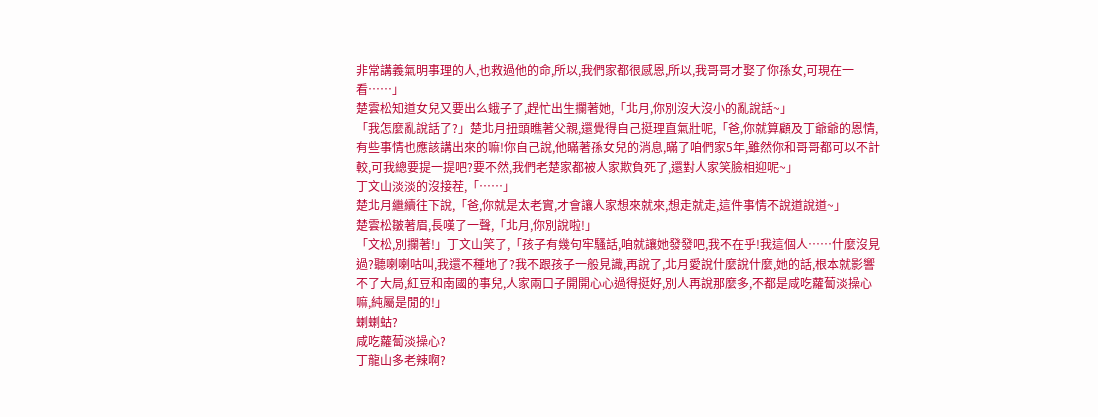非常講義氣明事理的人,也救過他的命,所以,我們家都很感恩,所以,我哥哥才娶了你孫女,可現在一看……」
楚雲松知道女兒又要出么蛾子了,趕忙出生攔著她,「北月,你別沒大沒小的亂說話~」
「我怎麼亂說話了?」楚北月扭頭瞧著父親,還覺得自己挺理直氣壯呢,「爸,你就算顧及丁爺爺的恩情,有些事情也應該講出來的嘛!你自己說,他瞞著孫女兒的消息,瞞了咱們家5年,雖然你和哥哥都可以不計較,可我總要提一提吧?要不然,我們老楚家都被人家欺負死了,還對人家笑臉相迎呢~」
丁文山淡淡的沒接茬,「……」
楚北月繼續往下說,「爸,你就是太老實,才會讓人家想來就來,想走就走,這件事情不說道說道~」
楚雲松皺著眉,長嘆了一聲,「北月,你別說啦!」
「文松,別攔著!」丁文山笑了,「孩子有幾句牢騷話,咱就讓她發發吧,我不在乎!我這個人……什麼沒見過?聽喇喇咕叫,我還不種地了?我不跟孩子一般見識,再說了,北月愛說什麼說什麼,她的話,根本就影響不了大局,紅豆和南國的事兒,人家兩口子開開心心過得挺好,別人再說那麼多,不都是咸吃蘿蔔淡操心嘛,純屬是閒的!」
蝲蝲蛄?
咸吃蘿蔔淡操心?
丁龍山多老辣啊?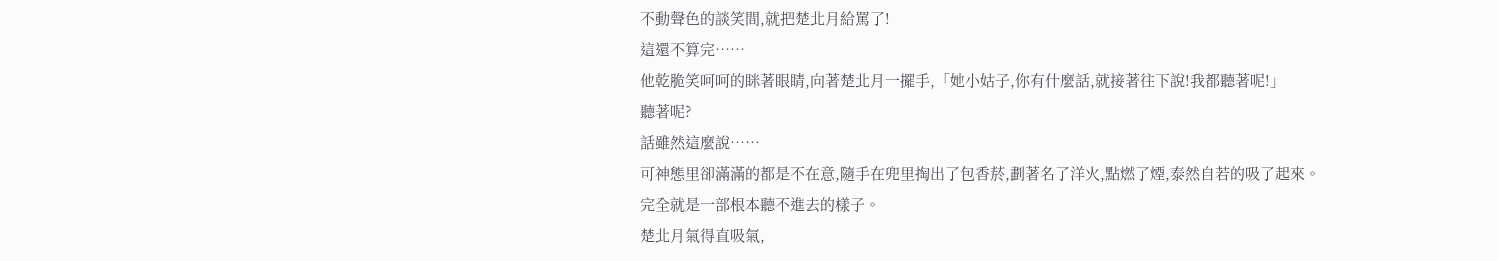不動聲色的談笑間,就把楚北月給罵了!
這還不算完……
他乾脆笑呵呵的眯著眼睛,向著楚北月一擺手,「她小姑子,你有什麼話,就接著往下說!我都聽著呢!」
聽著呢?
話雖然這麼說……
可神態里卻滿滿的都是不在意,隨手在兜里掏出了包香菸,劃著名了洋火,點燃了煙,泰然自若的吸了起來。
完全就是一部根本聽不進去的樣子。
楚北月氣得直吸氣,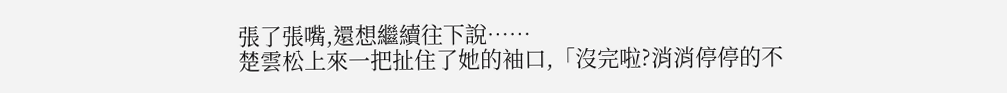張了張嘴,還想繼續往下說……
楚雲松上來一把扯住了她的袖口,「沒完啦?消消停停的不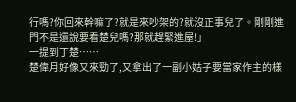行嗎?你回來幹嘛了?就是來吵架的?就沒正事兒了。剛剛進門不是還說要看楚兒嗎?那就趕緊進屋!」
一提到丁楚……
楚偉月好像又來勁了,又拿出了一副小姑子要當家作主的樣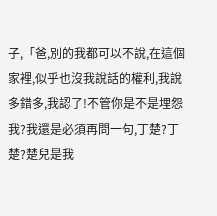子,「爸,別的我都可以不說,在這個家裡,似乎也沒我說話的權利,我說多錯多,我認了!不管你是不是埋怨我?我還是必須再問一句,丁楚?丁楚?楚兒是我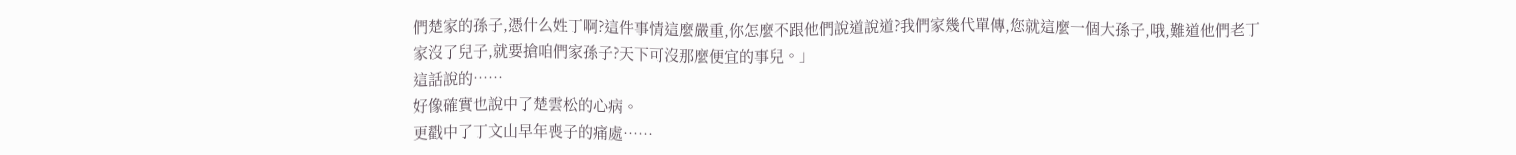們楚家的孫子,憑什么姓丁啊?這件事情這麼嚴重,你怎麼不跟他們說道說道?我們家幾代單傳,您就這麼一個大孫子,哦,難道他們老丁家沒了兒子,就要搶咱們家孫子?天下可沒那麼便宜的事兒。」
這話說的……
好像確實也說中了楚雲松的心病。
更戳中了丁文山早年喪子的痛處……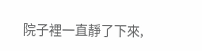院子裡一直靜了下來,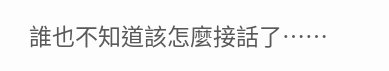誰也不知道該怎麼接話了……